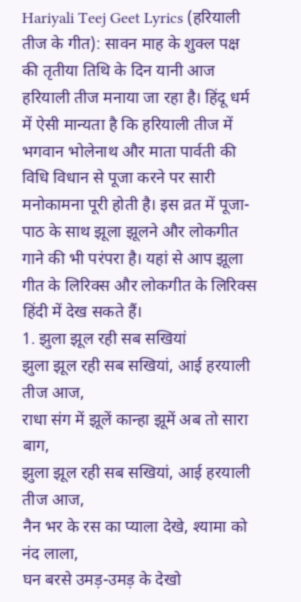Hariyali Teej Geet Lyrics (हरियाली तीज के गीत): सावन माह के शुक्ल पक्ष की तृतीया तिथि के दिन यानी आज हरियाली तीज मनाया जा रहा है। हिंदू धर्म में ऐसी मान्यता है कि हरियाली तीज में भगवान भोलेनाथ और माता पार्वती की विधि विधान से पूजा करने पर सारी मनोकामना पूरी होती है। इस व्रत में पूजा-पाठ के साथ झूला झूलने और लोकगीत गाने की भी परंपरा है। यहां से आप झूला गीत के लिरिक्स और लोकगीत के लिरिक्स हिंदी में देख सकते हैं।
1. झुला झूल रही सब सखियां
झुला झूल रही सब सखियां, आई हरयाली तीज आज,
राधा संग में झूलें कान्हा झूमें अब तो सारा बाग,
झुला झूल रही सब सखियां, आई हरयाली तीज आज,
नैन भर के रस का प्याला देखे, श्यामा को नंद लाला,
घन बरसे उमड़-उमड़ के देखो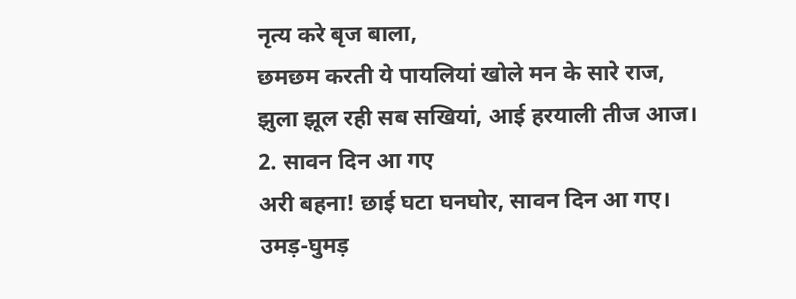नृत्य करे बृज बाला,
छमछम करती ये पायलियां खोले मन के सारे राज,
झुला झूल रही सब सखियां, आई हरयाली तीज आज।
2. सावन दिन आ गए
अरी बहना! छाई घटा घनघोर, सावन दिन आ गए।
उमड़-घुमड़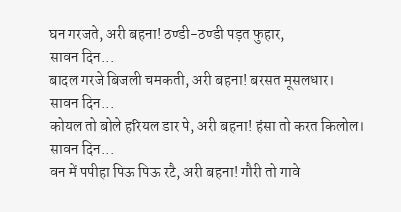घन गरजते, अरी बहना! ठण्डी-ठण्डी पड़त फुहार,
सावन दिन...
बादल गरजे बिजली चमकती, अरी बहना! बरसत मूसलधार।
सावन दिन...
कोयल तो बोले हरियल डार पे, अरी बहना! हंसा तो करत किलोल।
सावन दिन...
वन में पपीहा पिऊ पिऊ रटै, अरी बहना! गौरी तो गावे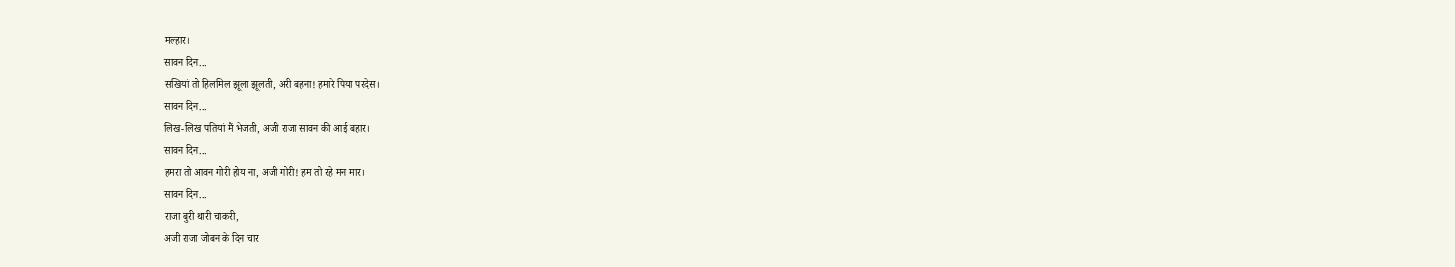मल्हार।
सावन दिन...
सखियां तो हिलमिल झूला झूलती, अरी बहना! हमारे पिया परदेस।
सावन दिन...
लिख-लिख पतियां मैं भेजती, अजी राजा सावन की आई बहार।
सावन दिन...
हमरा तो आवन गोरी होय ना, अजी गोरी! हम तो रहे मन मार।
सावन दिन...
राजा बुरी थारी चाकरी,
अजी राजा जोबन के दिन चार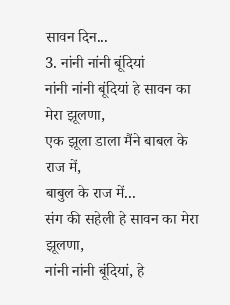सावन दिन...
3. नांनी नांनी बूंदियां
नांनी नांनी बूंदियां हे सावन का मेरा झूलणा,
एक झूला डाला मैंने बाबल के राज में,
बाबुल के राज में...
संग की सहेली हे सावन का मेरा झूलणा,
नांनी नांनी बूंदियां, हे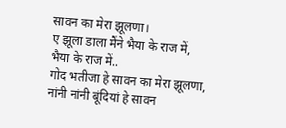सावन का मेरा झूलणा।
ए झूला डाला मैंने भैया के राज में,
भैया के राज में..
गोद भतीजा हे सावन का मेरा झूलणा,
नांनी नांनी बूंदियां हे सावन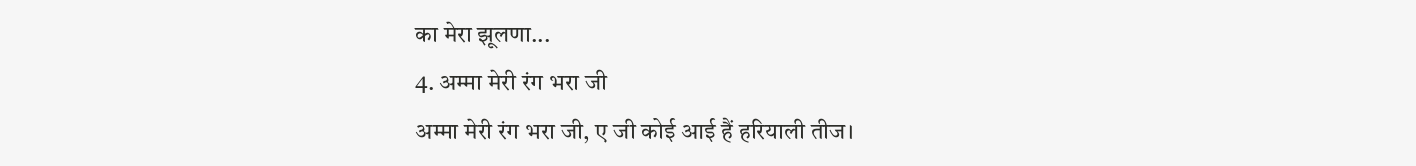का मेरा झूलणा...
4. अम्मा मेरी रंग भरा जी
अम्मा मेरी रंग भरा जी, ए जी कोई आई हैं हरियाली तीज।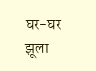घर-घर झूला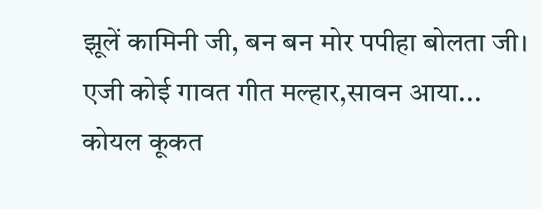झूलें कामिनी जी, बन बन मोर पपीहा बोलता जी।
एजी कोई गावत गीत मल्हार,सावन आया...
कोयल कूकत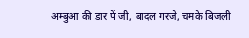अम्बुआ की डार पें जी, बादल गरजे, चमके बिजली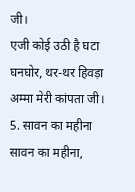जी।
एजी कोई उठी है घटा घनघोर, थर-थर हिवड़ा अम्मा मेरी कांपता जी।
5. सावन का महीना
सावन का महीना,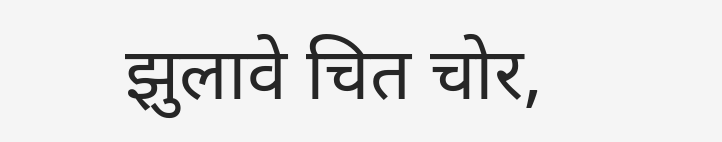झुलावे चित चोर,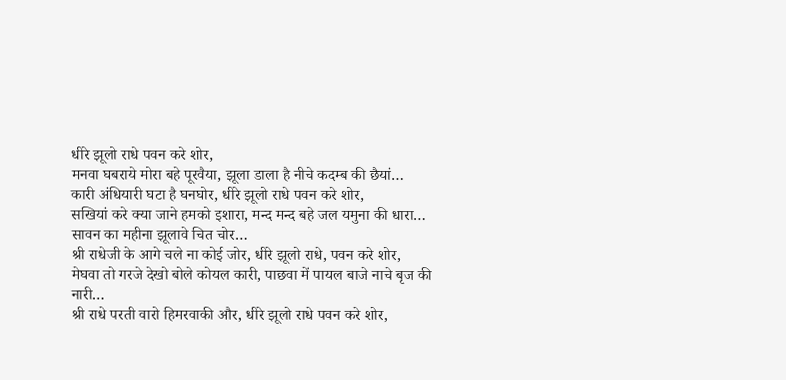धीरे झूलो राधे पवन करे शोर,
मनवा घबराये मोरा बहे पूरवैया, झूला डाला है नीचे कदम्ब की छैयां…
कारी अंधियारी घटा है घनघोर, धीरे झूलो राधे पवन करे शोर,
सखियां करे क्या जाने हमको इशारा, मन्द मन्द बहे जल यमुना की धारा…
सावन का महीना झूलावे चित चोर…
श्री राधेजी के आगे चले ना कोई जोर, धीरे झूलो राधे, पवन करे शोर,
मेघवा तो गरजे देखो बोले कोयल कारी, पाछवा में पायल बाजे नाचे बृज की नारी…
श्री राधे परती वारो हिमरवाकी और, धीरे झूलो राधे पवन करे शोर,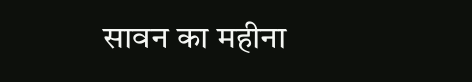सावन का महीना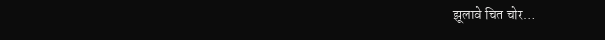झूलावे चित चोर…